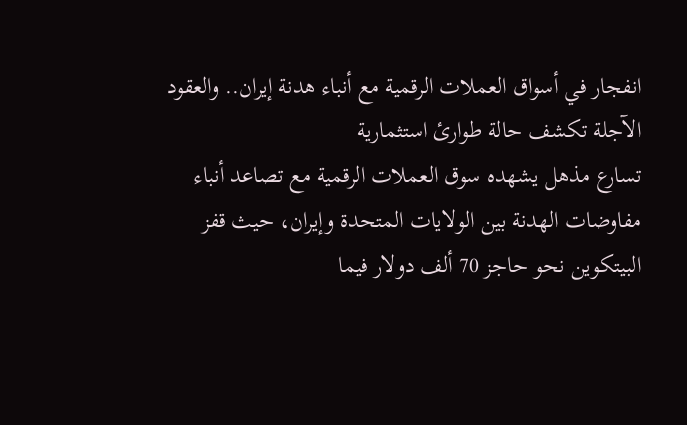انفجار في أسواق العملات الرقمية مع أنباء هدنة إيران.. والعقود الآجلة تكشف حالة طوارئ استثمارية
تسارع مذهل يشهده سوق العملات الرقمية مع تصاعد أنباء مفاوضات الهدنة بين الولايات المتحدة وإيران، حيث قفز البيتكوين نحو حاجز 70 ألف دولار فيما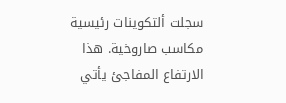سجلت ألتكوينات رئيسية مكاسب صاروخية. هذا الارتفاع المفاجئ يأتي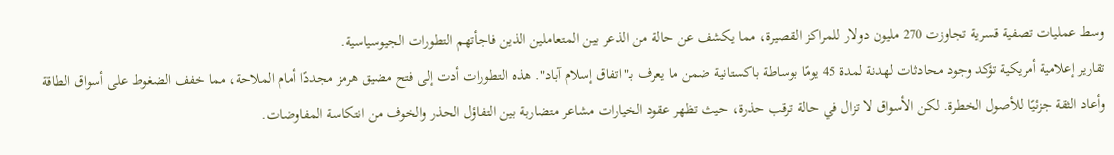وسط عمليات تصفية قسرية تجاوزت 270 مليون دولار للمراكز القصيرة، مما يكشف عن حالة من الذعر بين المتعاملين الذين فاجأتهم التطورات الجيوسياسية.
تقارير إعلامية أمريكية تؤكد وجود محادثات لهدنة لمدة 45 يومًا بوساطة باكستانية ضمن ما يعرف بـ"اتفاق إسلام آباد". هذه التطورات أدت إلى فتح مضيق هرمز مجددًا أمام الملاحة، مما خفف الضغوط على أسواق الطاقة وأعاد الثقة جزئيًا للأصول الخطرة. لكن الأسواق لا تزال في حالة ترقب حذرة، حيث تظهر عقود الخيارات مشاعر متضاربة بين التفاؤل الحذر والخوف من انتكاسة المفاوضات.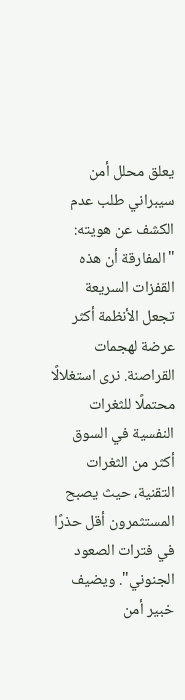يعلق محلل أمن سيبراني طلب عدم الكشف عن هويته: "المفارقة أن هذه القفزات السريعة تجعل الأنظمة أكثر عرضة لهجمات القراصنة. نرى استغلالًا محتملًا للثغرات النفسية في السوق أكثر من الثغرات التقنية، حيث يصبح المستثمرون أقل حذرًا في فترات الصعود الجنوني". ويضيف خبير أمن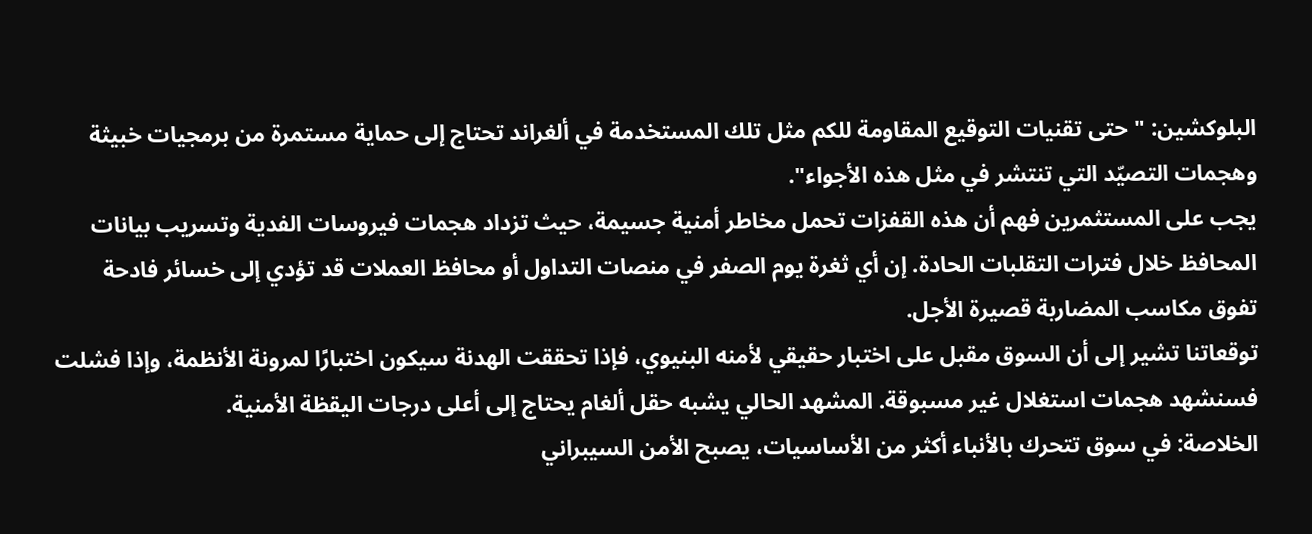البلوكشين: "حتى تقنيات التوقيع المقاومة للكم مثل تلك المستخدمة في ألغراند تحتاج إلى حماية مستمرة من برمجيات خبيثة وهجمات التصيّد التي تنتشر في مثل هذه الأجواء".
يجب على المستثمرين فهم أن هذه القفزات تحمل مخاطر أمنية جسيمة، حيث تزداد هجمات فيروسات الفدية وتسريب بيانات المحافظ خلال فترات التقلبات الحادة. إن أي ثغرة يوم الصفر في منصات التداول أو محافظ العملات قد تؤدي إلى خسائر فادحة تفوق مكاسب المضاربة قصيرة الأجل.
توقعاتنا تشير إلى أن السوق مقبل على اختبار حقيقي لأمنه البنيوي، فإذا تحققت الهدنة سيكون اختبارًا لمرونة الأنظمة، وإذا فشلت فسنشهد هجمات استغلال غير مسبوقة. المشهد الحالي يشبه حقل ألغام يحتاج إلى أعلى درجات اليقظة الأمنية.
الخلاصة: في سوق تتحرك بالأنباء أكثر من الأساسيات، يصبح الأمن السيبراني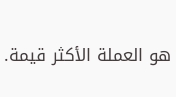هو العملة الأكثر قيمة.